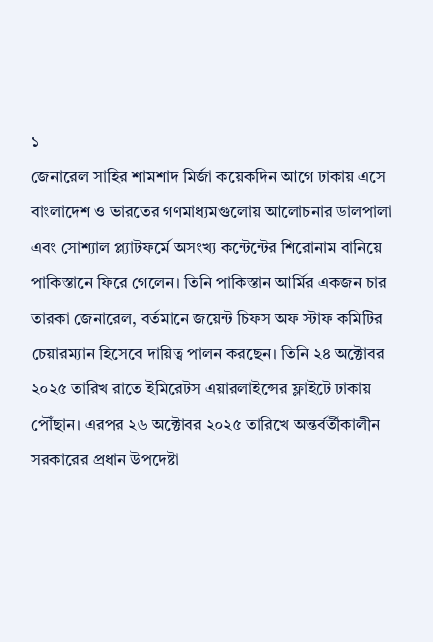১
জেনারেল সাহির শামশাদ মির্জা কয়েকদিন আগে ঢাকায় এসে বাংলাদেশ ও ভারতের গণমাধ্যমগুলোয় আলোচনার ডালপালা এবং সোশ্যাল প্ল্যাটফর্মে অসংখ্য কন্টেন্টের শিরোনাম বানিয়ে পাকিস্তানে ফিরে গেলেন। তিনি পাকিস্তান আর্মির একজন চার তারকা জেনারেল, বর্তমানে জয়েন্ট চিফস অফ স্টাফ কমিটির চেয়ারম্যান হিসেবে দায়িত্ব পালন করছেন। তিনি ২৪ অক্টোবর ২০২৫ তারিখ রাতে ইমিরেটস এয়ারলাইন্সের ফ্লাইটে ঢাকায় পৌঁছান। এরপর ২৬ অক্টোবর ২০২৫ তারিখে অন্তর্বর্তীকালীন সরকারের প্রধান উপদেষ্টা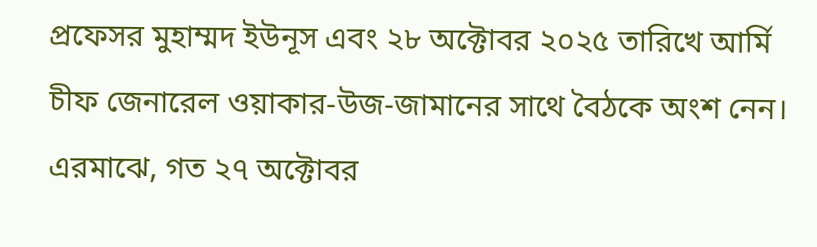প্রফেসর মুহাম্মদ ইউনূস এবং ২৮ অক্টোবর ২০২৫ তারিখে আর্মি চীফ জেনারেল ওয়াকার-উজ-জামানের সাথে বৈঠকে অংশ নেন। এরমাঝে, গত ২৭ অক্টোবর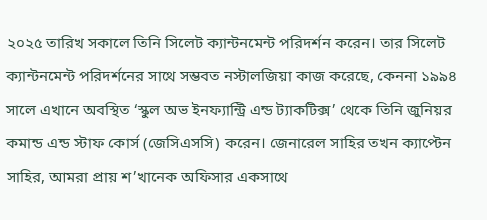২০২৫ তারিখ সকালে তিনি সিলেট ক্যান্টনমেন্ট পরিদর্শন করেন। তার সিলেট ক্যান্টনমেন্ট পরিদর্শনের সাথে সম্ভবত নস্টালজিয়া কাজ করেছে, কেননা ১৯৯৪ সালে এখানে অবস্থিত ‘স্কুল অভ ইনফ্যান্ট্রি এন্ড ট্যাকটিক্স’ থেকে তিনি জুনিয়র কমান্ড এন্ড স্টাফ কোর্স (জেসিএসসি) করেন। জেনারেল সাহির তখন ক্যাপ্টেন সাহির, আমরা প্রায় শ’খানেক অফিসার একসাথে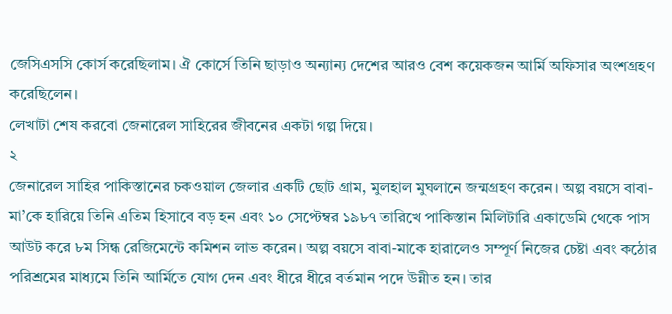জেসিএসসি কোর্স করেছিলাম। ঐ কোর্সে তিনি ছাড়াও অন্যান্য দেশের আরও বেশ কয়েকজন আর্মি অফিসার অংশগ্রহণ করেছিলেন।
লেখাটা শেষ করবো জেনারেল সাহিরের জীবনের একটা গল্প দিয়ে।
২
জেনারেল সাহির পাকিস্তানের চকওয়াল জেলার একটি ছোট গ্রাম, মুলহাল মুঘলানে জন্মগ্রহণ করেন। অল্প বয়সে বাবা-মা’কে হারিয়ে তিনি এতিম হিসাবে বড় হন এবং ১০ সেপ্টেম্বর ১৯৮৭ তারিখে পাকিস্তান মিলিটারি একাডেমি থেকে পাস আউট করে ৮ম সিন্ধ রেজিমেন্টে কমিশন লাভ করেন। অল্প বয়সে বাবা-মাকে হারালেও সম্পূর্ণ নিজের চেষ্টা এবং কঠোর পরিশ্রমের মাধ্যমে তিনি আর্মিতে যোগ দেন এবং ধীরে ধীরে বর্তমান পদে উন্নীত হন। তার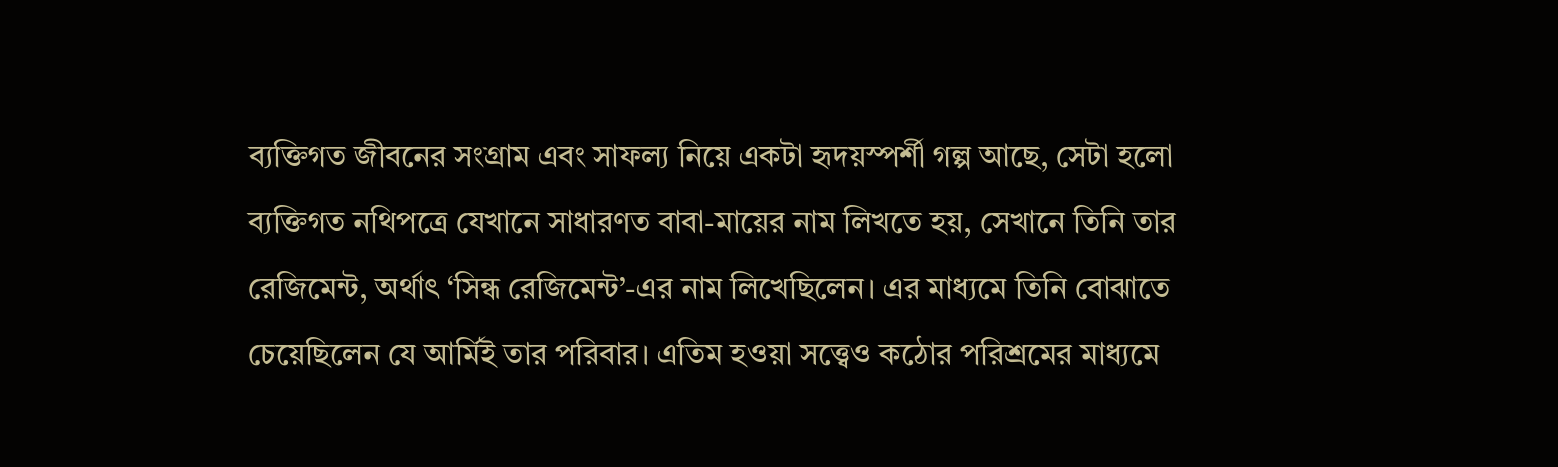ব্যক্তিগত জীবনের সংগ্রাম এবং সাফল্য নিয়ে একটা হৃদয়স্পর্শী গল্প আছে, সেটা হলো ব্যক্তিগত নথিপত্রে যেখানে সাধারণত বাবা-মায়ের নাম লিখতে হয়, সেখানে তিনি তার রেজিমেন্ট, অর্থাৎ ‘সিন্ধ রেজিমেন্ট’-এর নাম লিখেছিলেন। এর মাধ্যমে তিনি বোঝাতে চেয়েছিলেন যে আর্মিই তার পরিবার। এতিম হওয়া সত্ত্বেও কঠোর পরিশ্রমের মাধ্যমে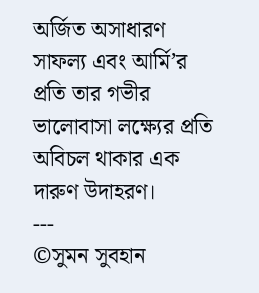অর্জিত অসাধারণ সাফল্য এবং আর্মি’র প্রতি তার গভীর ভালোবাসা লক্ষ্যের প্রতি অবিচল থাকার এক দারুণ উদাহরণ।
---
©সুমন সুবহান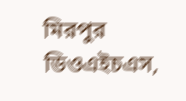মিরপুর ডিওএইচএস,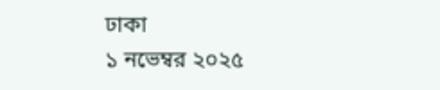ঢাকা
১ নভেম্বর ২০২৫